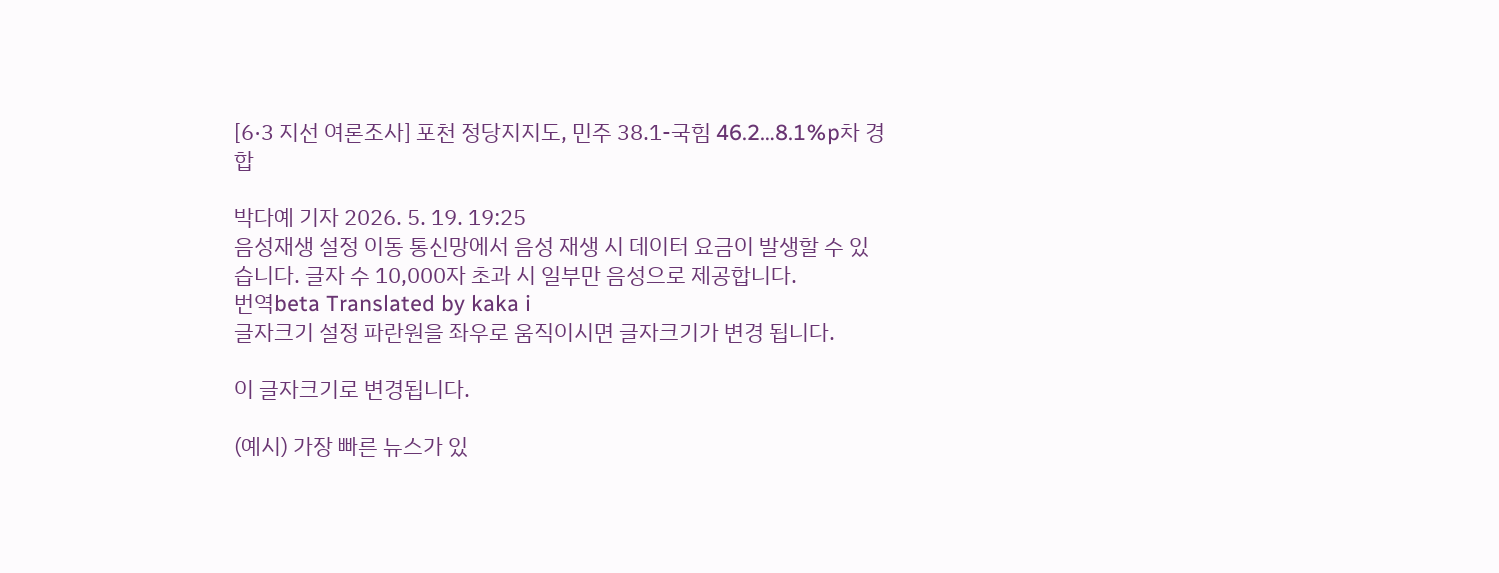[6·3 지선 여론조사] 포천 정당지지도, 민주 38.1-국힘 46.2…8.1%p차 경합

박다예 기자 2026. 5. 19. 19:25
음성재생 설정 이동 통신망에서 음성 재생 시 데이터 요금이 발생할 수 있습니다. 글자 수 10,000자 초과 시 일부만 음성으로 제공합니다.
번역beta Translated by kaka i
글자크기 설정 파란원을 좌우로 움직이시면 글자크기가 변경 됩니다.

이 글자크기로 변경됩니다.

(예시) 가장 빠른 뉴스가 있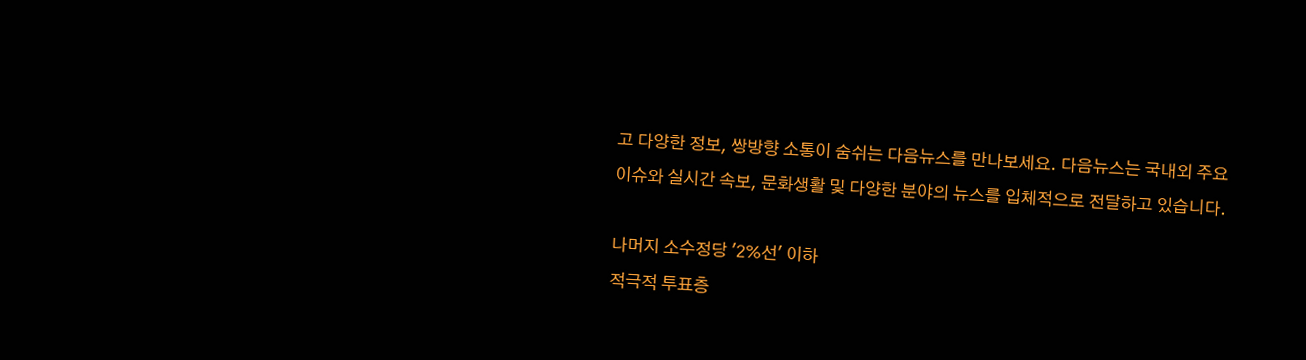고 다양한 정보, 쌍방향 소통이 숨쉬는 다음뉴스를 만나보세요. 다음뉴스는 국내외 주요이슈와 실시간 속보, 문화생활 및 다양한 분야의 뉴스를 입체적으로 전달하고 있습니다.

나머지 소수정당 '2%선' 이하
적극적 투표층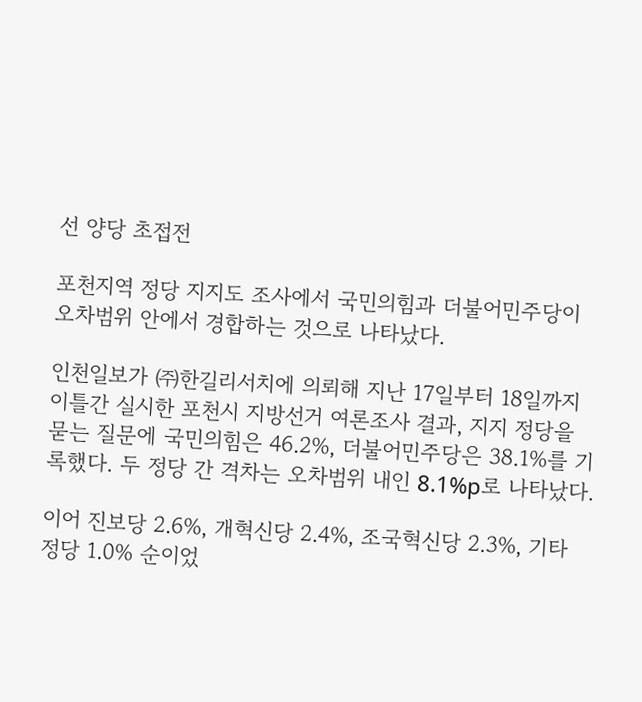선 양당 초접전

포천지역 정당 지지도 조사에서 국민의힘과 더불어민주당이 오차범위 안에서 경합하는 것으로 나타났다.

인천일보가 ㈜한길리서치에 의뢰해 지난 17일부터 18일까지 이틀간 실시한 포천시 지방선거 여론조사 결과, 지지 정당을 묻는 질문에 국민의힘은 46.2%, 더불어민주당은 38.1%를 기록했다. 두 정당 간 격차는 오차범위 내인 8.1%p로 나타났다.

이어 진보당 2.6%, 개혁신당 2.4%, 조국혁신당 2.3%, 기타 정당 1.0% 순이었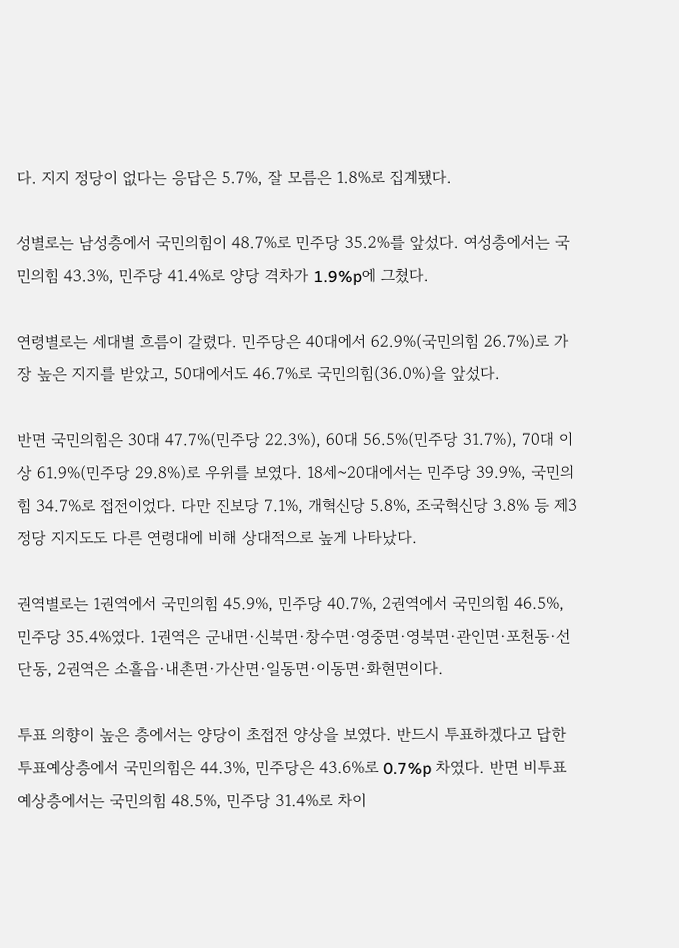다. 지지 정당이 없다는 응답은 5.7%, 잘 모름은 1.8%로 집계됐다.

성별로는 남성층에서 국민의힘이 48.7%로 민주당 35.2%를 앞섰다. 여성층에서는 국민의힘 43.3%, 민주당 41.4%로 양당 격차가 1.9%p에 그쳤다.

연령별로는 세대별 흐름이 갈렸다. 민주당은 40대에서 62.9%(국민의힘 26.7%)로 가장 높은 지지를 받았고, 50대에서도 46.7%로 국민의힘(36.0%)을 앞섰다.

반면 국민의힘은 30대 47.7%(민주당 22.3%), 60대 56.5%(민주당 31.7%), 70대 이상 61.9%(민주당 29.8%)로 우위를 보였다. 18세~20대에서는 민주당 39.9%, 국민의힘 34.7%로 접전이었다. 다만 진보당 7.1%, 개혁신당 5.8%, 조국혁신당 3.8% 등 제3정당 지지도도 다른 연령대에 비해 상대적으로 높게 나타났다.

권역별로는 1권역에서 국민의힘 45.9%, 민주당 40.7%, 2권역에서 국민의힘 46.5%, 민주당 35.4%였다. 1권역은 군내면·신북면·창수면·영중면·영북면·관인면·포천동·선단동, 2권역은 소흘읍·내촌면·가산면·일동면·이동면·화현면이다.

투표 의향이 높은 층에서는 양당이 초접전 양상을 보였다. 반드시 투표하겠다고 답한 투표예상층에서 국민의힘은 44.3%, 민주당은 43.6%로 0.7%p 차였다. 반면 비투표예상층에서는 국민의힘 48.5%, 민주당 31.4%로 차이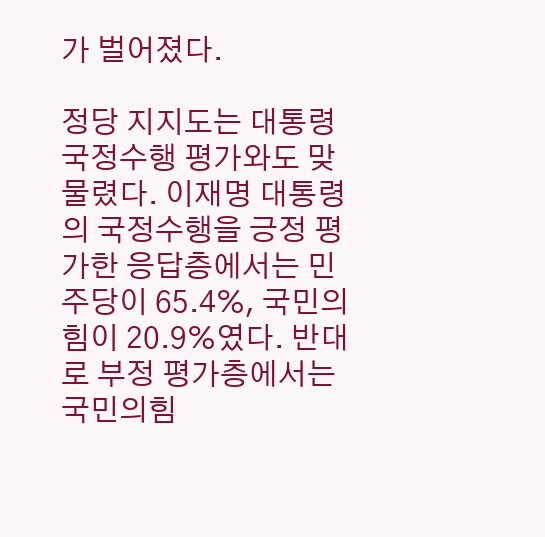가 벌어졌다.

정당 지지도는 대통령 국정수행 평가와도 맞물렸다. 이재명 대통령의 국정수행을 긍정 평가한 응답층에서는 민주당이 65.4%, 국민의힘이 20.9%였다. 반대로 부정 평가층에서는 국민의힘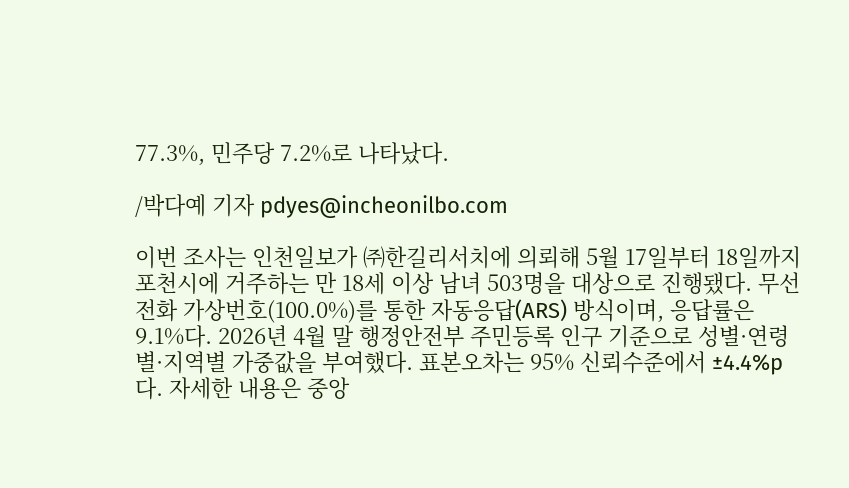77.3%, 민주당 7.2%로 나타났다.

/박다예 기자 pdyes@incheonilbo.com

이번 조사는 인천일보가 ㈜한길리서치에 의뢰해 5월 17일부터 18일까지 포천시에 거주하는 만 18세 이상 남녀 503명을 대상으로 진행됐다. 무선전화 가상번호(100.0%)를 통한 자동응답(ARS) 방식이며, 응답률은 9.1%다. 2026년 4월 말 행정안전부 주민등록 인구 기준으로 성별·연령별·지역별 가중값을 부여했다. 표본오차는 95% 신뢰수준에서 ±4.4%p다. 자세한 내용은 중앙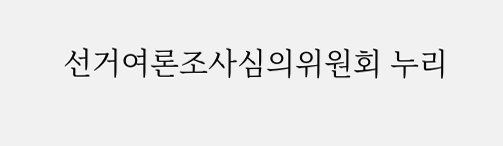선거여론조사심의위원회 누리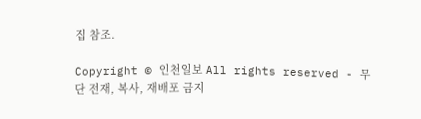집 참조.

Copyright © 인천일보 All rights reserved - 무단 전재, 복사, 재배포 금지